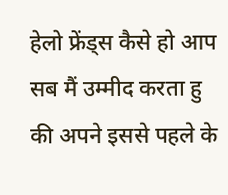हेलो फ्रेंड्स कैसे हो आप सब मैं उम्मीद करता हु की अपने इससे पहले के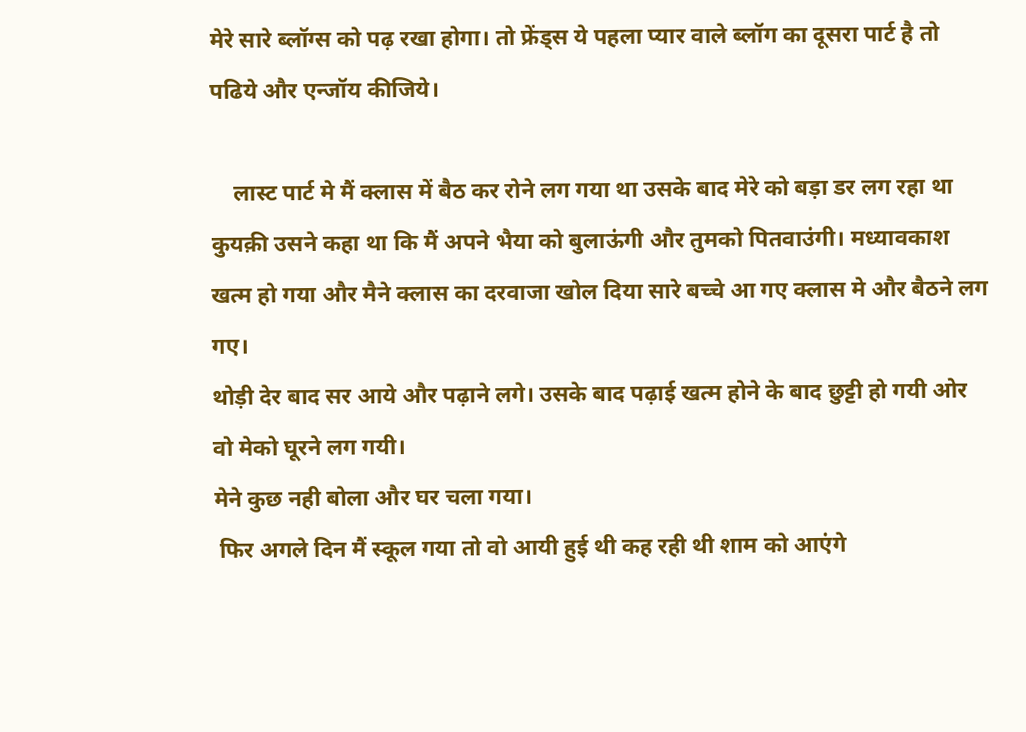मेरे सारे ब्लॉग्स को पढ़ रखा होगा। तो फ्रेंड्स ये पहला प्यार वाले ब्लॉग का दूसरा पार्ट है तो पढिये और एन्जॉय कीजिये।

    लास्ट पार्ट मे मैं क्लास में बैठ कर रोने लग गया था उसके बाद मेरे को बड़ा डर लग रहा था कुयक़ी उसने कहा था कि मैं अपने भैया को बुलाऊंगी और तुमको पितवाउंगी। मध्यावकाश खत्म हो गया और मैने क्लास का दरवाजा खोल दिया सारे बच्चे आ गए क्लास मे और बैठने लग गए।
थोड़ी देर बाद सर आये और पढ़ाने लगे। उसके बाद पढ़ाई खत्म होने के बाद छुट्टी हो गयी ओर वो मेको घूरने लग गयी।
मेने कुछ नही बोला और घर चला गया।
 फिर अगले दिन मैं स्कूल गया तो वो आयी हुई थी कह रही थी शाम को आएंगे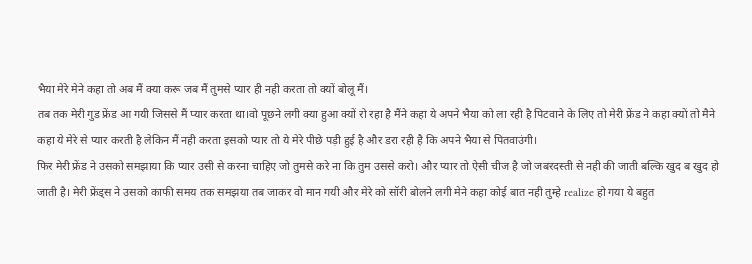भैया मेरे मेने कहा तो अब मैं क्या करू जब मैं तुमसे प्यार ही नही करता तो क्यों बोलू मैं।
तब तक मेरी गुड फ्रेंड आ गयी जिससे मैं प्यार करता था।वो पूछने लगी क्या हुआ क्यों रो रहा है मैंने कहा ये अपने भैया को ला रही है पिटवाने के लिए तो मेरी फ्रेंड ने कहा क्यों तो मैने कहा ये मेरे से प्यार करती है लेकिन मैं नही करता इसको प्यार तो ये मेरे पीछे पड़ी हुई है और डरा रही है कि अपने भैया से पितवाउंगी।
फिर मेरी फ्रेंड ने उसको समझाया कि प्यार उसी से करना चाहिए जो तुमसे करे ना कि तुम उससे करो। और प्यार तो ऐसी चीज है जो जबरदस्ती से नही की जाती बल्कि खुद ब खुद हो जाती है। मेरी फ्रेंड्स ने उसको काफी समय तक समझया तब जाकर वो मान गयी और मेरे को सॉरी बोलने लगी मेने कहा कोई बात नही तुम्हे realize हो गया ये बहुत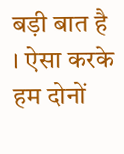बड़ी बात है । ऐसा करके हम दोनों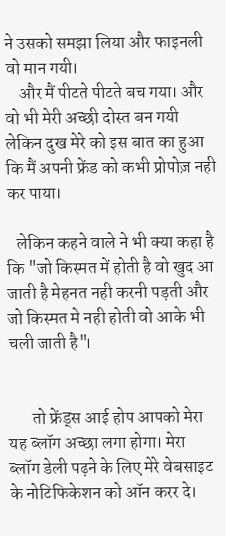ने उसको समझा लिया और फाइनली वो मान गयी।
    और मैं पीटते पीटते बच गया। और वो भी मेरी अच्छी दोस्त बन गयी लेकिन दुख मेरे को इस बात का हुआ कि मैं अपनी फ्रेंड को कभी प्रोपोज़ नही कर पाया।

   लेकिन कहने वाले ने भी क्या कहा है कि "जो किस्मत में होती है वो खुद आ जाती है मेहनत नही करनी पड़ती और जो किस्मत मे नही होती वो आके भी चली जाती है"।


       तो फ्रेंड्स आई होप आपको मेरा यह ब्लॉग अच्छा लगा होगा। मेरा ब्लॉग डेली पढ़ने के लिए मेरे वेबसाइट के नोटिफिकेशन को ऑन करर दे।